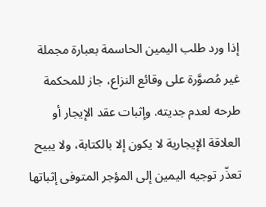إذا ورد طلب اليمين الحاسمة بعبارة مجملة غير مُصوَّرة على وقائع النزاع، جاز للمحكمة طرحه لعدم جديته. وإثبات عقد الإيجار أو العلاقة الإيجارية لا يكون إلا بالكتابة، ولا يبيح تعذّر توجيه اليمين إلى المؤجر المتوفى إثباتها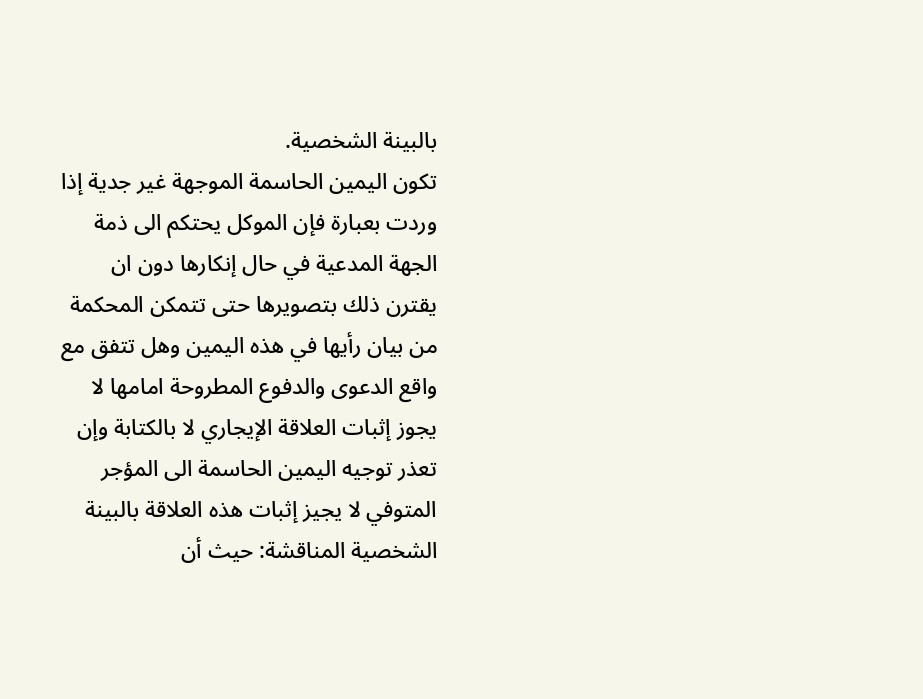بالبينة الشخصية.
تكون اليمين الحاسمة الموجهة غير جدية إذا وردت بعبارة فإن الموكل يحتكم الى ذمة الجهة المدعية في حال إنكارها دون ان يقترن ذلك بتصويرها حتى تتمكن المحكمة من بيان رأيها في هذه اليمين وهل تتفق مع واقع الدعوى والدفوع المطروحة امامها لا يجوز إثبات العلاقة الإيجاري لا بالكتابة وإن تعذر توجيه اليمين الحاسمة الى المؤجر المتوفي لا يجيز إثبات هذه العلاقة بالبينة الشخصية المناقشة: حيث أن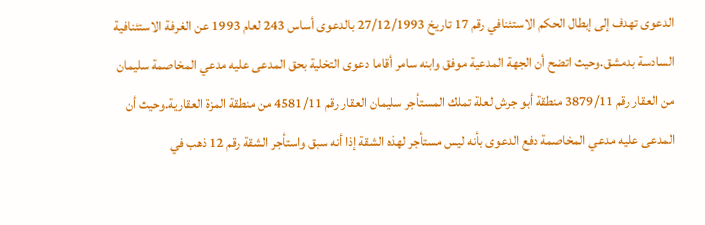الدعوى تهدف إلى إبطال الحكم الاستئنافي رقم 17 تاريخ 27/12/1993 بالدعوى أساس 243 لعام 1993 عن الغرفة الاستئنافية السادسة بدمشق.وحيث اتضح أن الجهة المدعية موفق وابنه سامر أقاما دعوى التخلية بحق المدعى عليه مدعي المخاصمة سليمان من العقار رقم 3879/11 منطقة أبو جرش لعلة تملك المستأجر سليمان العقار رقم 4581/11 من منطقة المزة العقارية.وحيث أن المدعى عليه مدعي المخاصمة دفع الدعوى بأنه ليس مستأجر لهذه الشقة إذا أنه سبق واستأجر الشقة رقم 12 ذهب في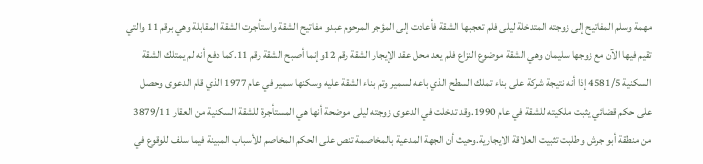مهمة وسلم المفاتيح إلى زوجته المتدخلة ليلى فلم تعجبها الشقة فأعادت إلى المؤجر المرحوم عبدو مفاتيح الشقة واستأجرت الشقة المقابلة وهي برقم 11 والتي تقيم فيها الآن مع زوجها سليمان وهي الشقة موضوع النزاع فلم يعد محل عقد الإيجار الشقة رقم 12وإنما أصبح الشقة رقم 11.كما دفع أنه لم يمتلك الشقة السكنية 4581/5 إذا أنه نتيجة شركة على بناء تملك السطح الذي باعه لسمير وتم بناء الشقة عليه وسكنها سمير في عام 1977 الذي قام الدعوى وحصل على حكم قضائي يثبت ملكيته للشقة في عام 1990.وقد تدخلت في الدعوى زوجته ليلى موضحة أنها هي المستأجرة للشقة السكنية من العقار 3879/11 من منطقة أبو جرش وطلبت تثبيت العلاقة الايجارية.وحيث أن الجهة المدعية بالمخاصمة تنص على الحكم المخاصم للأسباب المبينة فيما سلف للوقوع في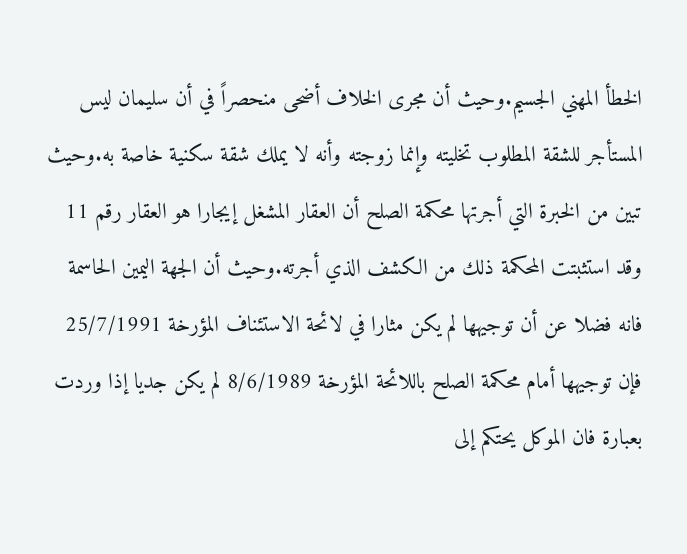الخطأ المهني الجسيم.وحيث أن مجرى الخلاف أضحى منحصراً في أن سليمان ليس المستأجر للشقة المطلوب تخليته وإنما زوجته وأنه لا يملك شقة سكنية خاصة به.وحيث تبين من الخبرة التي أجرتها محكمة الصلح أن العقار المشغل إيجارا هو العقار رقم 11 وقد استثبتت المحكمة ذلك من الكشف الذي أجرته.وحيث أن الجهة اليمين الحاسمة فانه فضلا عن أن توجيهها لم يكن مثارا في لائحة الاستئناف المؤرخة 25/7/1991 فإن توجيهها أمام محكمة الصلح باللائحة المؤرخة 8/6/1989 لم يكن جديا إذا وردت بعبارة فان الموكل يحتكم إلى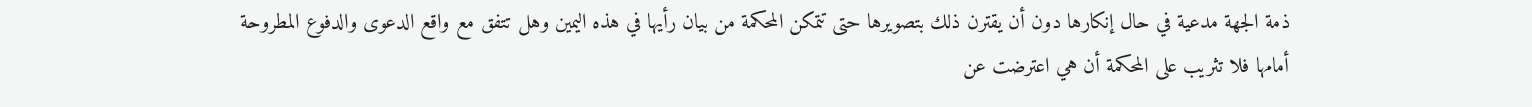ذمة الجهة مدعية في حال إنكارها دون أن يقترن ذلك بتصويرها حتى تتمكن المحكمة من بيان رأيها في هذه اليمين وهل تتفق مع واقع الدعوى والدفوع المطروحة أمامها فلا تثريب على المحكمة أن هي اعترضت عن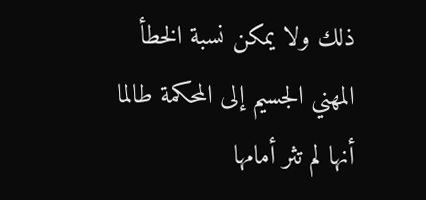ذلك ولا يمكن نسبة الخطأ المهني الجسيم إلى المحكمة طالما أنها لم تثر أمامها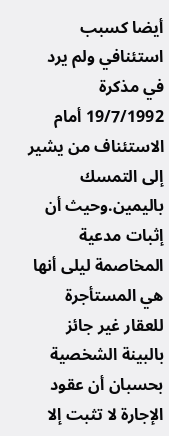أيضا كسبب استئنافي ولم يرد في مذكرة 19/7/1992 أمام الاستئناف من يشير إلى التمسك باليمين.وحيث أن إثبات مدعية المخاصمة ليلى أنها هي المستأجرة للعقار غير جائز بالبينة الشخصية بحسبان أن عقود الإجارة لا تثبت إلا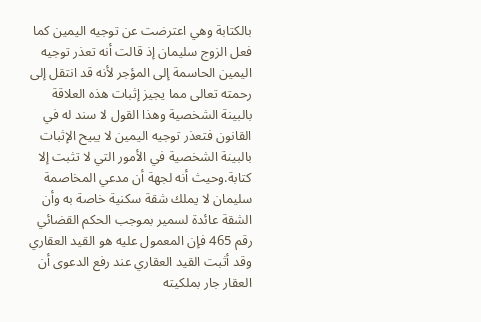بالكتابة وهي اعترضت عن توجيه اليمين كما فعل الزوج سليمان إذ قالت أنه تعذر توجيه اليمين الحاسمة إلى المؤجر لأنه قد انتقل إلى رحمته تعالى مما يجيز إثبات هذه العلاقة بالبينة الشخصية وهذا القول لا سند له في القانون فتعذر توجيه اليمين لا يبيح الإثبات بالبينة الشخصية في الأمور التي لا تثبت إلا كتابة.وحيث أنه لجهة أن مدعي المخاصمة سليمان لا يملك شقة سكنية خاصة به وأن الشقة عائدة لسمير بموجب الحكم القضائي رقم 465 فإن المعمول عليه هو القيد العقاري وقد أثبت القيد العقاري عند رفع الدعوى أن العقار جار بملكيته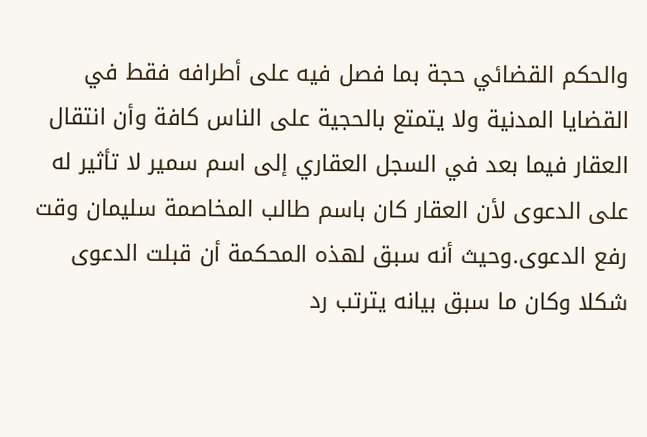والحكم القضائي حجة بما فصل فيه على أطرافه فقط في القضايا المدنية ولا يتمتع بالحجية على الناس كافة وأن انتقال العقار فيما بعد في السجل العقاري إلى اسم سمير لا تأثير له على الدعوى لأن العقار كان باسم طالب المخاصمة سليمان وقت رفع الدعوى.وحيث أنه سبق لهذه المحكمة أن قبلت الدعوى شكلا وكان ما سبق بيانه يترتب رد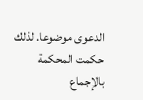الدعوى موضوعا. لذلك حكمت المحكمة بالإجماع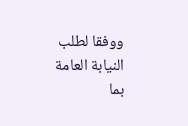ووفقا لطلب النيابة العامة بما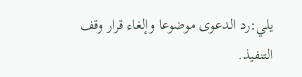يلي:رد الدعوى موضوعا وإلغاء قرار وقف التنفيذ.